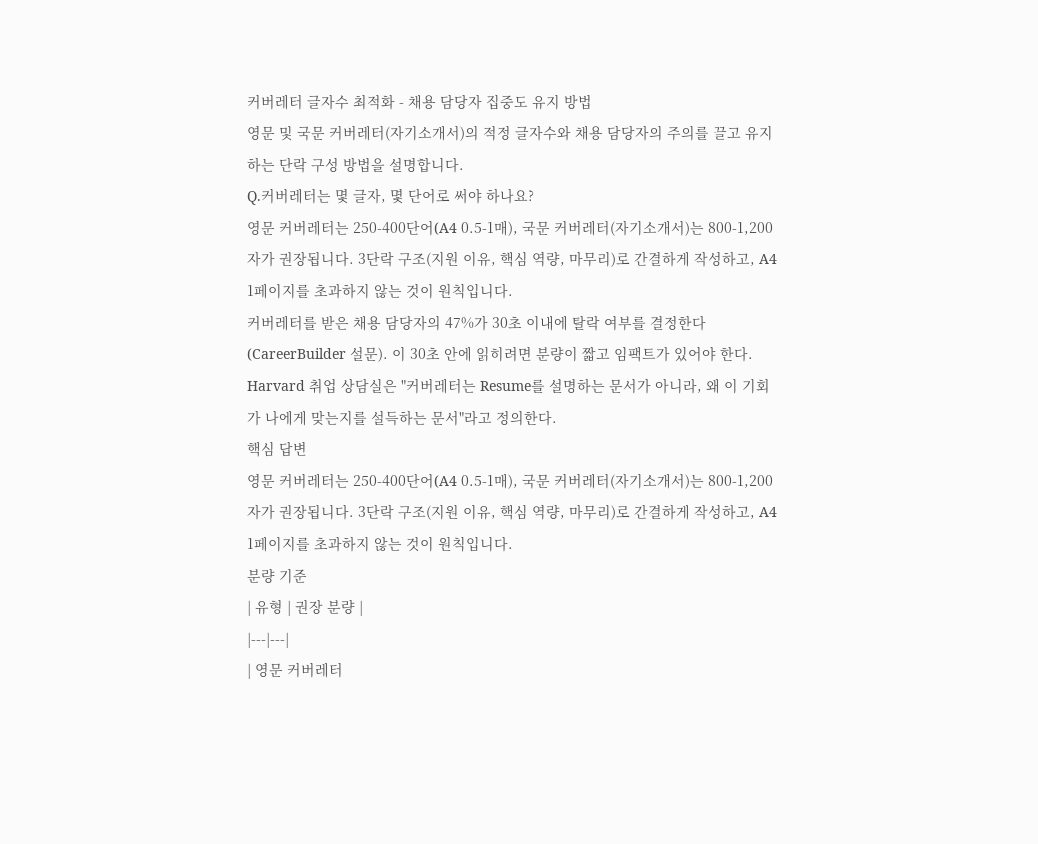커버레터 글자수 최적화 - 채용 담당자 집중도 유지 방법
영문 및 국문 커버레터(자기소개서)의 적정 글자수와 채용 담당자의 주의를 끌고 유지하는 단락 구성 방법을 설명합니다.
Q.커버레터는 몇 글자, 몇 단어로 써야 하나요?
영문 커버레터는 250-400단어(A4 0.5-1매), 국문 커버레터(자기소개서)는 800-1,200자가 권장됩니다. 3단락 구조(지원 이유, 핵심 역량, 마무리)로 간결하게 작성하고, A4 1페이지를 초과하지 않는 것이 원칙입니다.
커버레터를 받은 채용 담당자의 47%가 30초 이내에 탈락 여부를 결정한다(CareerBuilder 설문). 이 30초 안에 읽히려면 분량이 짧고 임팩트가 있어야 한다. Harvard 취업 상담실은 "커버레터는 Resume를 설명하는 문서가 아니라, 왜 이 기회가 나에게 맞는지를 설득하는 문서"라고 정의한다.
핵심 답변
영문 커버레터는 250-400단어(A4 0.5-1매), 국문 커버레터(자기소개서)는 800-1,200자가 권장됩니다. 3단락 구조(지원 이유, 핵심 역량, 마무리)로 간결하게 작성하고, A4 1페이지를 초과하지 않는 것이 원칙입니다.
분량 기준
| 유형 | 권장 분량 |
|---|---|
| 영문 커버레터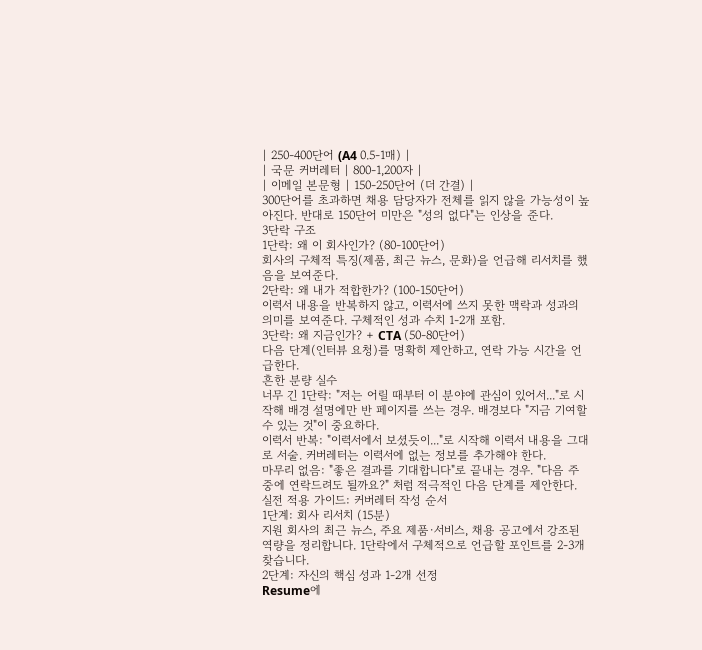| 250-400단어 (A4 0.5-1매) |
| 국문 커버레터 | 800-1,200자 |
| 이메일 본문형 | 150-250단어 (더 간결) |
300단어를 초과하면 채용 담당자가 전체를 읽지 않을 가능성이 높아진다. 반대로 150단어 미만은 "성의 없다"는 인상을 준다.
3단락 구조
1단락: 왜 이 회사인가? (80-100단어)
회사의 구체적 특징(제품, 최근 뉴스, 문화)을 언급해 리서치를 했음을 보여준다.
2단락: 왜 내가 적합한가? (100-150단어)
이력서 내용을 반복하지 않고, 이력서에 쓰지 못한 맥락과 성과의 의미를 보여준다. 구체적인 성과 수치 1-2개 포함.
3단락: 왜 지금인가? + CTA (50-80단어)
다음 단계(인터뷰 요청)를 명확히 제안하고, 연락 가능 시간을 언급한다.
흔한 분량 실수
너무 긴 1단락: "저는 어릴 때부터 이 분야에 관심이 있어서..."로 시작해 배경 설명에만 반 페이지를 쓰는 경우. 배경보다 "지금 기여할 수 있는 것"이 중요하다.
이력서 반복: "이력서에서 보셨듯이..."로 시작해 이력서 내용을 그대로 서술. 커버레터는 이력서에 없는 정보를 추가해야 한다.
마무리 없음: "좋은 결과를 기대합니다"로 끝내는 경우. "다음 주 중에 연락드려도 될까요?" 처럼 적극적인 다음 단계를 제안한다.
실전 적용 가이드: 커버레터 작성 순서
1단계: 회사 리서치 (15분)
지원 회사의 최근 뉴스, 주요 제품·서비스, 채용 공고에서 강조된 역량을 정리합니다. 1단락에서 구체적으로 언급할 포인트를 2-3개 찾습니다.
2단계: 자신의 핵심 성과 1-2개 선정
Resume에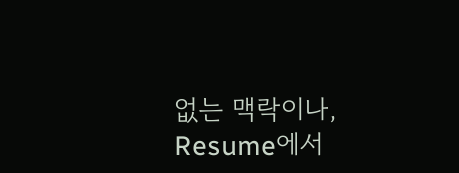없는 맥락이나, Resume에서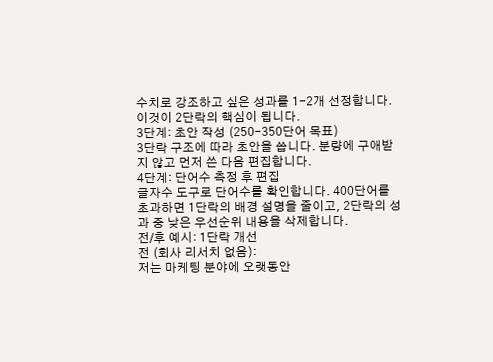수치로 강조하고 싶은 성과를 1-2개 선정합니다. 이것이 2단락의 핵심이 됩니다.
3단계: 초안 작성 (250-350단어 목표)
3단락 구조에 따라 초안을 씁니다. 분량에 구애받지 않고 먼저 쓴 다음 편집합니다.
4단계: 단어수 측정 후 편집
글자수 도구로 단어수를 확인합니다. 400단어를 초과하면 1단락의 배경 설명을 줄이고, 2단락의 성과 중 낮은 우선순위 내용을 삭제합니다.
전/후 예시: 1단락 개선
전 (회사 리서치 없음):
저는 마케팅 분야에 오랫동안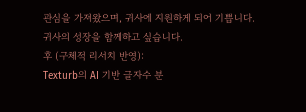관심을 가져왔으며, 귀사에 지원하게 되어 기쁩니다. 귀사의 성장을 함께하고 싶습니다.
후 (구체적 리서치 반영):
Texturb의 AI 기반 글자수 분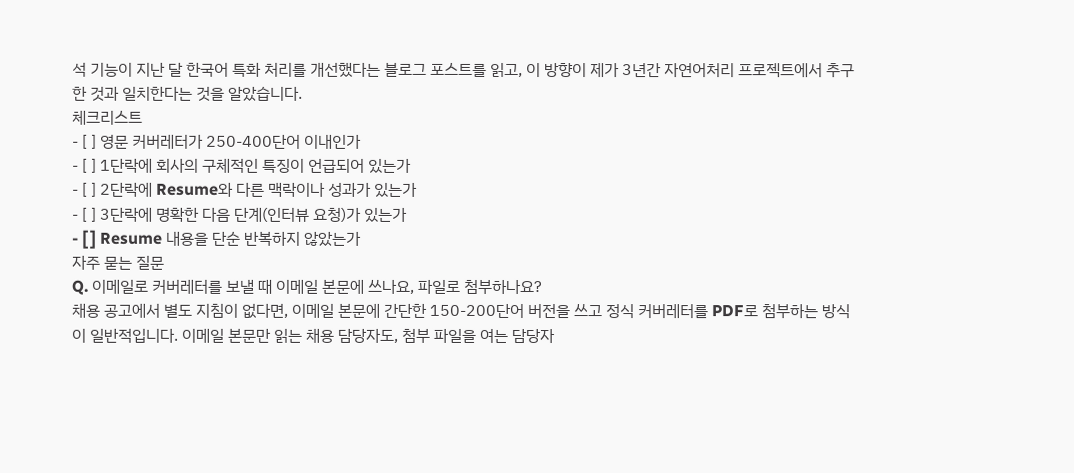석 기능이 지난 달 한국어 특화 처리를 개선했다는 블로그 포스트를 읽고, 이 방향이 제가 3년간 자연어처리 프로젝트에서 추구한 것과 일치한다는 것을 알았습니다.
체크리스트
- [ ] 영문 커버레터가 250-400단어 이내인가
- [ ] 1단락에 회사의 구체적인 특징이 언급되어 있는가
- [ ] 2단락에 Resume와 다른 맥락이나 성과가 있는가
- [ ] 3단락에 명확한 다음 단계(인터뷰 요청)가 있는가
- [ ] Resume 내용을 단순 반복하지 않았는가
자주 묻는 질문
Q. 이메일로 커버레터를 보낼 때 이메일 본문에 쓰나요, 파일로 첨부하나요?
채용 공고에서 별도 지침이 없다면, 이메일 본문에 간단한 150-200단어 버전을 쓰고 정식 커버레터를 PDF로 첨부하는 방식이 일반적입니다. 이메일 본문만 읽는 채용 담당자도, 첨부 파일을 여는 담당자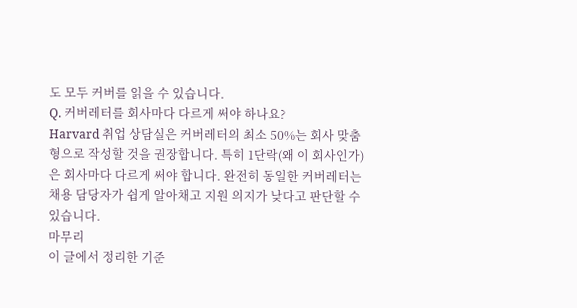도 모두 커버를 읽을 수 있습니다.
Q. 커버레터를 회사마다 다르게 써야 하나요?
Harvard 취업 상담실은 커버레터의 최소 50%는 회사 맞춤형으로 작성할 것을 권장합니다. 특히 1단락(왜 이 회사인가)은 회사마다 다르게 써야 합니다. 완전히 동일한 커버레터는 채용 담당자가 쉽게 알아채고 지원 의지가 낮다고 판단할 수 있습니다.
마무리
이 글에서 정리한 기준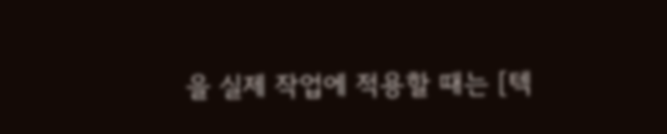을 실제 작업에 적용할 때는 [텍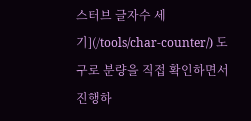스터브 글자수 세기](/tools/char-counter/) 도구로 분량을 직접 확인하면서 진행하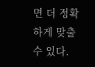면 더 정확하게 맞출 수 있다.